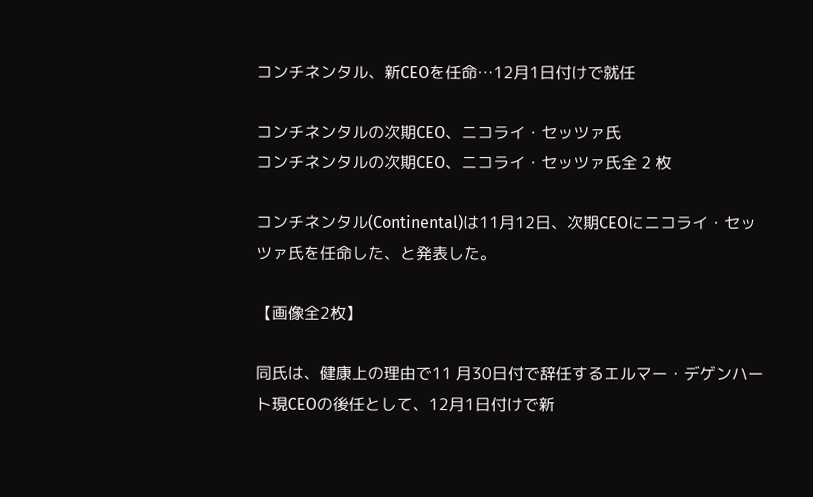コンチネンタル、新CEOを任命…12月1日付けで就任

コンチネンタルの次期CEO、ニコライ・セッツァ氏
コンチネンタルの次期CEO、ニコライ・セッツァ氏全 2 枚

コンチネンタル(Continental)は11月12日、次期CEOにニコライ・セッツァ氏を任命した、と発表した。

【画像全2枚】

同氏は、健康上の理由で11 月30日付で辞任するエルマー・デゲンハート現CEOの後任として、12月1日付けで新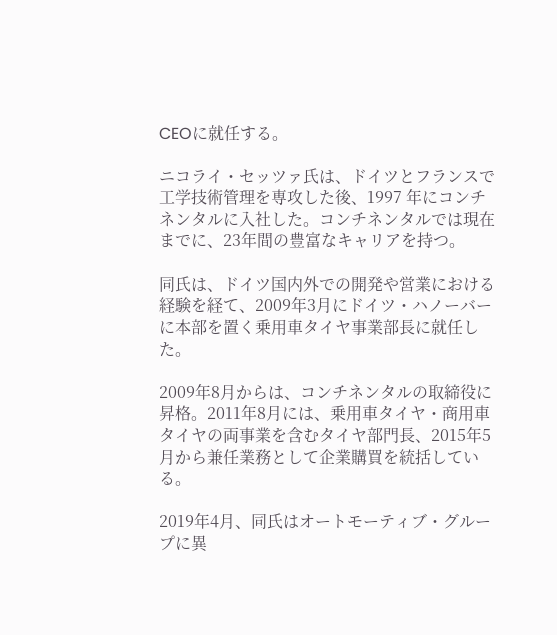CEOに就任する。

ニコライ・セッツァ氏は、ドイツとフランスで工学技術管理を専攻した後、1997 年にコンチネンタルに入社した。コンチネンタルでは現在までに、23年間の豊富なキャリアを持つ。

同氏は、ドイツ国内外での開発や営業における経験を経て、2009年3月にドイツ・ハノーバーに本部を置く乗用車タイヤ事業部長に就任した。

2009年8月からは、コンチネンタルの取締役に昇格。2011年8月には、乗用車タイヤ・商用車タイヤの両事業を含むタイヤ部門長、2015年5月から兼任業務として企業購買を統括している。

2019年4月、同氏はオートモーティブ・グループに異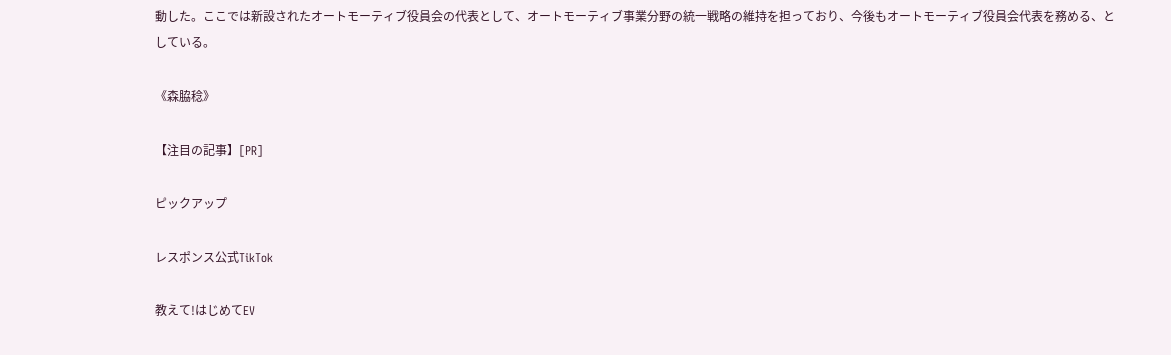動した。ここでは新設されたオートモーティブ役員会の代表として、オートモーティブ事業分野の統一戦略の維持を担っており、今後もオートモーティブ役員会代表を務める、としている。

《森脇稔》

【注目の記事】[PR]

ピックアップ

レスポンス公式TikTok

教えて!はじめてEV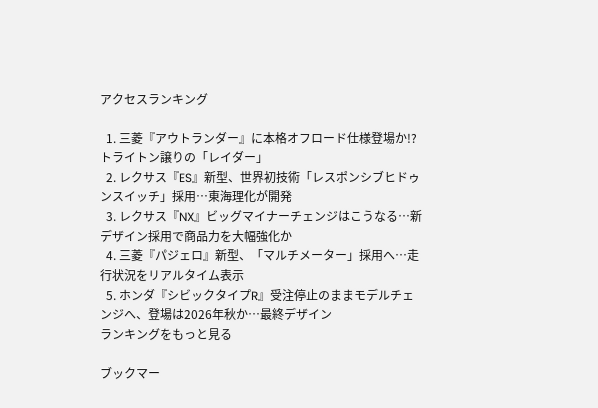アクセスランキング

  1. 三菱『アウトランダー』に本格オフロード仕様登場か!? トライトン譲りの「レイダー」
  2. レクサス『ES』新型、世界初技術「レスポンシブヒドゥンスイッチ」採用…東海理化が開発
  3. レクサス『NX』ビッグマイナーチェンジはこうなる…新デザイン採用で商品力を大幅強化か
  4. 三菱『パジェロ』新型、「マルチメーター」採用へ…走行状況をリアルタイム表示
  5. ホンダ『シビックタイプR』受注停止のままモデルチェンジへ、登場は2026年秋か…最終デザイン
ランキングをもっと見る

ブックマー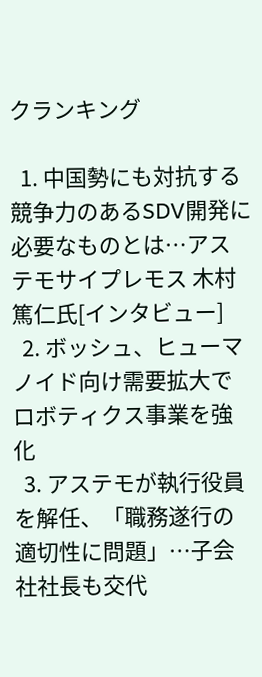クランキング

  1. 中国勢にも対抗する競争力のあるSDV開発に必要なものとは…アステモサイプレモス 木村篤仁氏[インタビュー]
  2. ボッシュ、ヒューマノイド向け需要拡大でロボティクス事業を強化
  3. アステモが執行役員を解任、「職務遂行の適切性に問題」…子会社社長も交代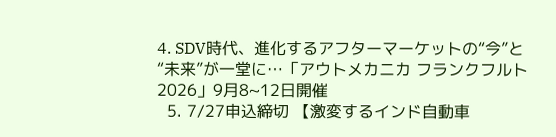4. SDV時代、進化するアフターマーケットの“今”と“未来”が一堂に…「アウトメカニカ フランクフルト 2026」9月8~12日開催
  5. 7/27申込締切 【激変するインド自動車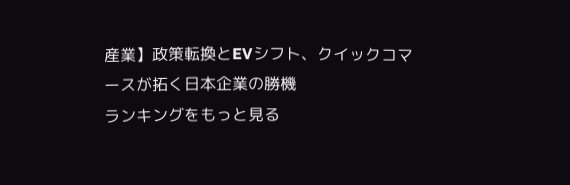産業】政策転換とEVシフト、クイックコマースが拓く日本企業の勝機
ランキングをもっと見る